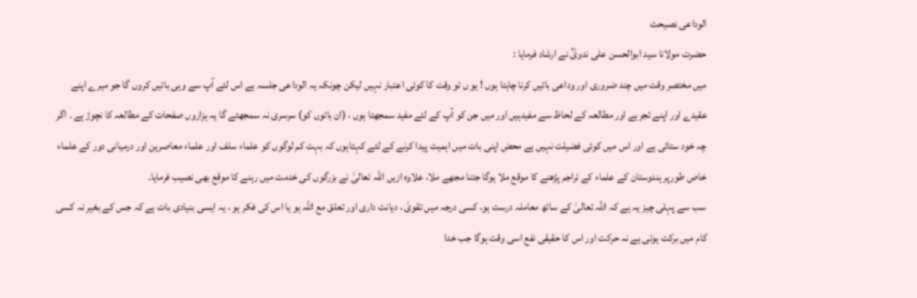الوداعی نصیحت
حضرت مولانا سید ابوالحسن علی ندویؒ نے ارشاد فرمایا :
میں مختصر وقت میں چند ضروری اور وداعی باتیں کرنا چاہتا ہوں ! یو ں تو وقت کا کوئی اعتبار نہیں لیکن چونکہ یہ الوداعی جلسہ ہے اس لئے آپ سے وہی باتیں کروں گا جو میرے اپنے عقیدے اور اپنے تجربے اور مطالعہ کے لحاظ سے مفیدہیں اور میں جن کو آپ کے لئے مفید سمجھتا ہوں ، (ان باتوں کو) سرسری نہ سمجھئے گا یہ ہزاروں صفحات کے مطالعہ کا نچوڑ ہے ۔ اگر چہ خود ستائی ہے اور اس میں کوئی فضیلت نہیں ہے محض اپنی بات میں اہمیت پیدا کرنے کے لئے کہتاہوں کہ بہت کم لوگوں کو علماء سلف اور علماء معاصرین اور درمیانی دور کے علماء خاص طورپر ہندوستان کے علماء کے تراجم پڑھنے کا موقع ملا ہوگا جتنا مجھے ملا، علاوہ ازیں اللہ تعالیٰ نے بزرگوں کی خدمت میں رہنے کا موقع بھی نصیب فرمایا۔
سب سے پہلی چیز یہ ہے کہ اللہ تعالیٰ کے ساتھ معاملہ درست ہو، کسی درجہ میں تقویٰ ، دیانت داری اور تعلق مع اللہ ہو یا اس کی فکر ہو ، یہ ایسی بنیادی بات ہے کہ جس کے بغیر نہ کسی کام میں برکت ہوتی ہے نہ حرکت اور اس کا حقیقی نفع اسی وقت ہوگا جب خدا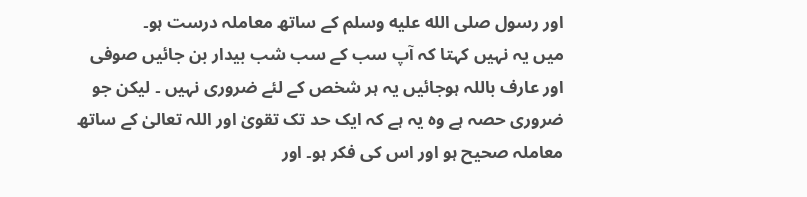اور رسول صلى الله عليه وسلم کے ساتھ معاملہ درست ہو۔
میں یہ نہیں کہتا کہ آپ سب کے سب شب بیدار بن جائیں صوفی اور عارف باللہ ہوجائیں یہ ہر شخص کے لئے ضروری نہیں ۔ لیکن جو ضروری حصہ ہے وہ یہ ہے کہ ایک حد تک تقویٰ اور اللہ تعالیٰ کے ساتھ معاملہ صحیح ہو اور اس کی فکر ہو۔ اور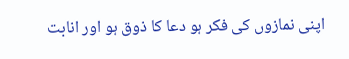اپنی نمازوں کی فکر ہو دعا کا ذوق ہو اور انابت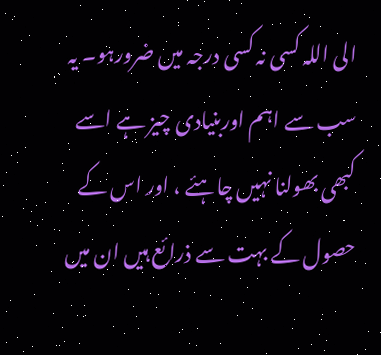الی اللہ کسی نہ کسی درجہ میں ضرورہو۔ یہ سب سے اہم اوربنیادی چیز ہے اسے کبھی بھولنا نہیں چاہئے ، اور اس کے حصول کے بہت سے ذرائع ہیں ان میں